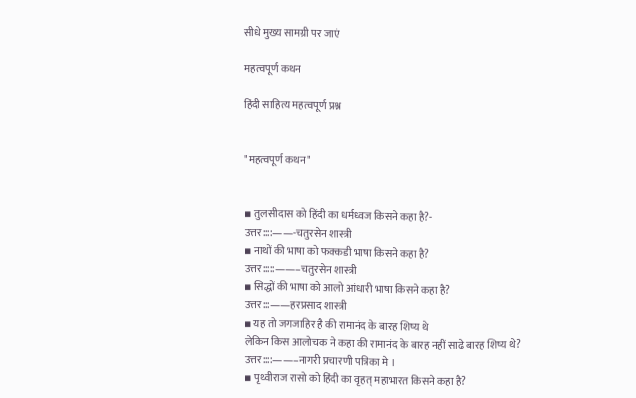सीधे मुख्य सामग्री पर जाएं

महत्वपूर्ण कथन

हिंदी साहित्य महत्वपूर्ण प्रश्न


"महत्वपूर्ण कथन"


▪ तुलसीदास को हिंदी का धर्मध्वज किसने कहा है?-
उत्तर::::——-चतुरसेन शास्त्री
▪ नाथों की भाषा को फक्कडी भाषा किसने कहा है?
उत्तर:::::——–चतुरसेन शास्त्री
▪ सिद्धों की भाषा को आलो आंधारी भाषा किसने कहा है?
उत्तर:::——हरप्रसाद शास्त्री
▪ यह तो जगजाहिर है की रामानंद के बारह शिष्य थे
लेकिन किस आलोचक ने कहा की रामानंद के बारह नहीं साढे बारह शिष्य थे?
उत्तर::::——–नागरी प्रचारणी पत्रिका मे ।
▪ पृथ्वीराज रासो को हिंदी का वृहत् महाभारत किसने कहा है?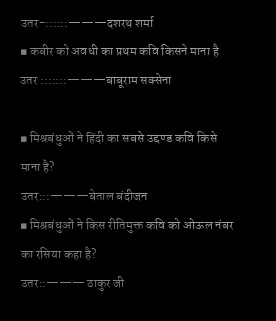उतर-::::::———दशरथ शर्मा
▪ कबीर को अवधी का प्रथम कवि किसने माना है
उतर :::::::———बाबूराम सक्सेना

▪ मिश्रबंधुओं ने हिंदी का सबसे उद्दण्ड कवि किसे माना है?
उतर:::———बेताल बंदीजन
▪ मिश्रबंधुओं ने किस रीतिमुक्त कवि को ओऊल नंबर का रसिया कहा है?
उतर::——— ठाकुर जी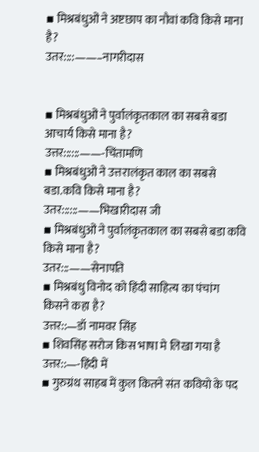▪ मिश्रबंधुओं ने अष्टछाप का नौवां कवि किसे माना है?
उतर::::——–नागरीदास


▪ मिश्रबंधुओं ने पुर्वालंकृतकाल का सबसे बडा आचार्य किसे माना है?
उत्तर::::::——-चिंतामणि
▪ मिश्रबंधुओं ने उत्तरालंकृत काल का सबसे बडा.कवि किसे माना है?
उतर::::::——भिखारीदास जी
▪ मिश्रबंधुओं ने पुर्वालंकृतकाल का सबसे बडा कवि किसे माना है?
उतर:::——सेनापति
▪ मिश्रबंधु विनोद को हिंदी साहित्य का पंचांग किसने कहा है?
उत्तर::—डॉ नामवर सिंह
▪ शिवसिंह सरोज किस भाषा मे लिखा गया है
उत्तर::—-हिंदी में
▪ गुरुग्रंथ साहब में कुल कितने संत कवियो के पद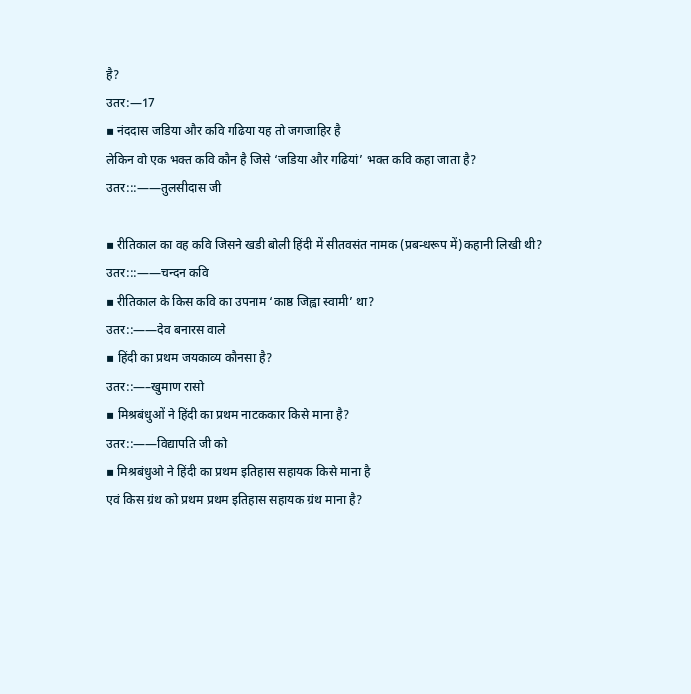है?
उतर:—17
▪ नंददास जडिया और कवि गढिया यह तो जगजाहिर है
लेकिन वो एक भक्त कवि कौन है जिसे ‘जडिया और गढियां’ भक्त कवि कहा जाता है?
उतर:::——तुलसीदास जी

▪ रीतिकाल का वह कवि जिसने खडी बोली हिंदी में सीतवसंत नामक (प्रबन्धरूप में)कहानी लिखी थी?
उतर:::——चन्दन कवि
▪ रीतिकाल के किस कवि का उपनाम ‘काष्ठ जिह्वा स्वामी’ था?
उतर::——देव बनारस वाले
▪ हिंदी का प्रथम जयकाव्य कौनसा है?
उतर::—–खुमाण रासो
▪ मिश्रबंधुओं ने हिंदी का प्रथम नाटककार किसे माना है?
उतर::——विद्यापति जी को
▪ मिश्रबंधुओ ने हिंदी का प्रथम इतिहास सहायक किसे माना है
एवं किस ग्रंथ को प्रथम प्रथम इतिहास सहायक ग्रंथ माना है?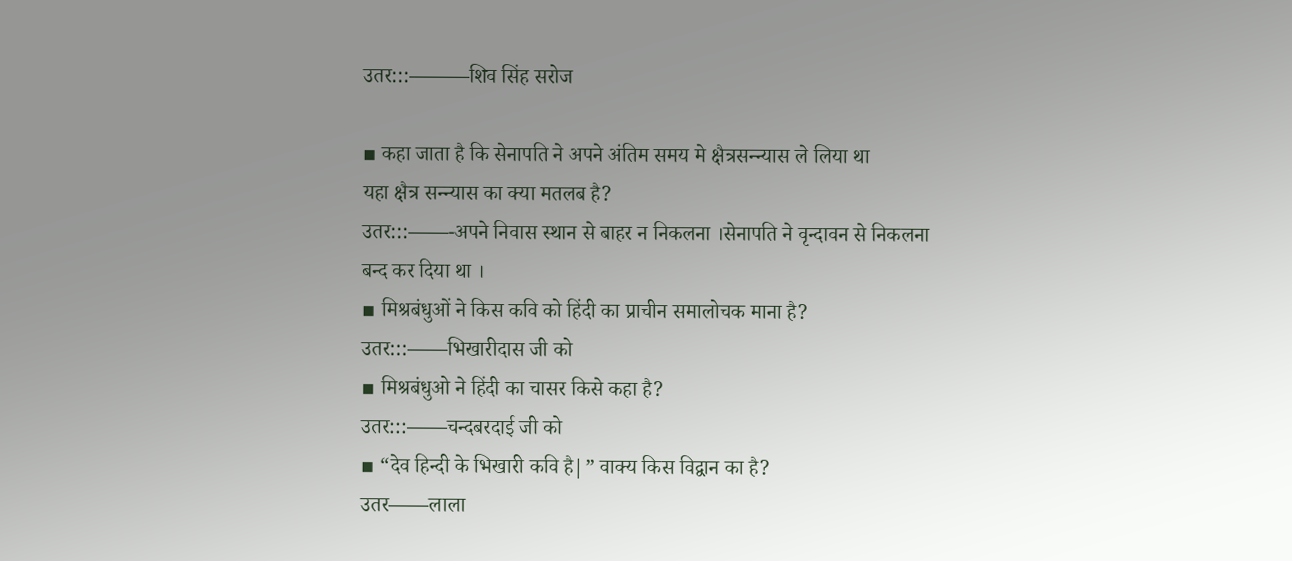उतर:::———शिव सिंह सरोज

▪ कहा जाता है कि सेनापति ने अपने अंतिम समय मे क्षैत्रसन्न्यास ले लिया था
यहा क्षैत्र सन्न्यास का क्या मतलब है?
उतर:::——-अपने निवास स्थान से बाहर न निकलना ।सेनापति ने वृन्दावन से निकलना बन्द कर दिया था ।
▪ मिश्रबंधुओं ने किस कवि को हिंदी का प्राचीन समालोचक माना है?
उतर:::——भिखारीदास जी को
▪ मिश्रबंधुओ ने हिंदी का चासर किसे कहा है?
उतर:::——चन्दबरदाई जी को
▪ “देव हिन्दी के भिखारी कवि है|” वाक्य किस विद्वान का है?
उतर——लाला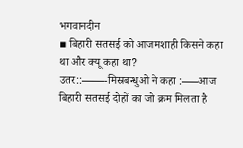भगवानदीन
▪ बिहारी सतसई को आजमशाही किसने कहा था और क्यू कहा था?
उतर::——-मिस्रबन्धुओ ने कहा :—–आज बिहारी सतसई दोहों का जो क्रम मिलता है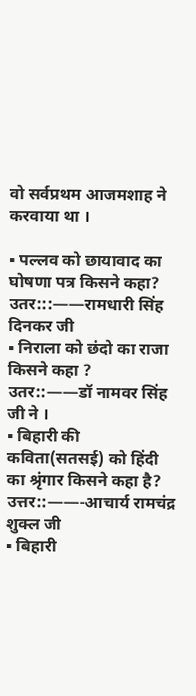वो सर्वप्रथम आजमशाह ने करवाया था ।

▪ पल्लव को छायावाद का घोषणा पत्र किसने कहा?
उतर:::——रामधारी सिंह दिनकर जी
▪ निराला को छंदो का राजा किसने कहा ?
उतर::——डॉ नामवर सिंह जी ने ।
▪ बिहारी की कविता(सतसई) को हिंदी का श्रृंगार किसने कहा है?
उत्तर::——-आचार्य रामचंद्र शुक्ल जी
▪ बिहारी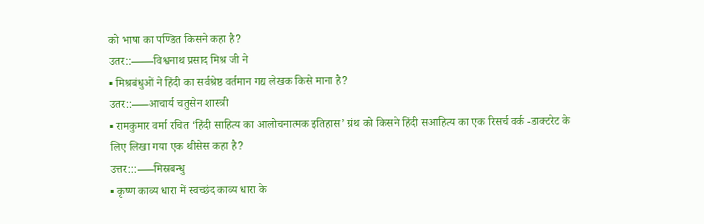को भाषा का पण्डित किसने कहा है?
उतर::——विश्वनाथ प्रसाद मिश्र जी ने
▪ मिश्रबंधुओं ने हिंदी का सर्वश्रेष्ठ वर्तमान गद्य लेखक किसे माना है?
उतर::—–आचार्य चतुसेन शास्त्री
▪ रामकुमार वर्मा रचित ‘हिंदी साहित्य का आलोचनात्मक इतिहास’ ग्रंथ को किसने हिंदी सआहित्य का एक रिसर्च वर्क -डाक्टरेट के लिए लिखा गया एक थीसेस कहा है?
उत्तर:::—–मिस्रबन्धु
▪ कृष्ण काव्य धारा में स्वच्छंद काव्य धारा के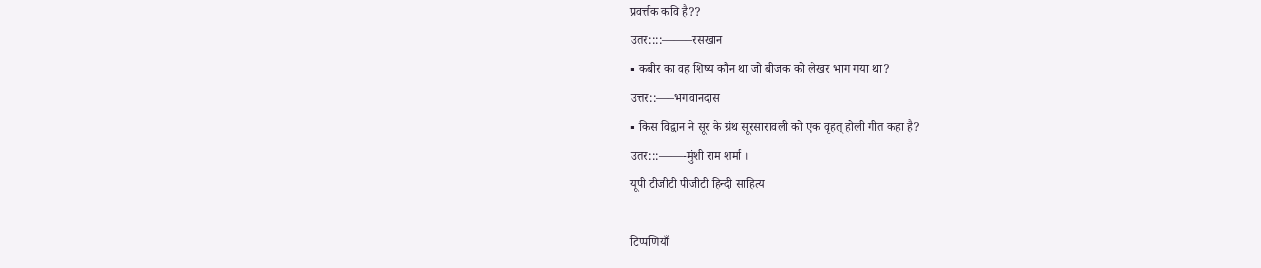प्रवर्त्तक कवि है??
उतर::::——–रसखान
▪ कबीर का वह शिष्य कौन था जो बीजक को लेखर भाग गया था?
उत्तर::—–भगवानदास
▪ किस विद्वान ने सूर के ग्रंथ सूरसारावली को एक वृहत् होली गीत कहा है?
उतर:::——-मुंशी राम शर्मा ।
यूपी टीजीटी पीजीटी हिन्दी साहित्य

टिप्पणियाँ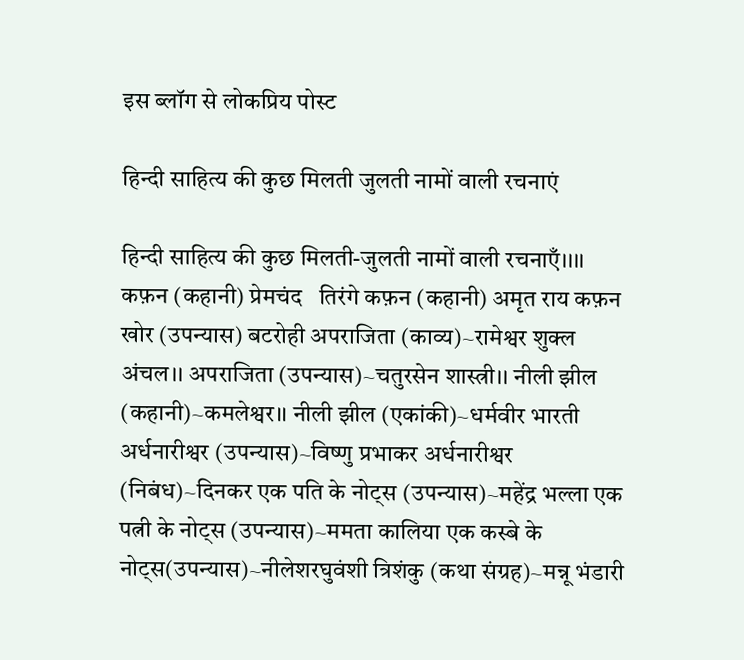इस ब्लॉग से लोकप्रिय पोस्ट

हिन्दी साहित्य की कुछ मिलती जुलती नामों वाली रचनाएं

हिन्दी साहित्य की कुछ मिलती-जुलती नामों वाली रचनाएँ।।।। कफ़न (कहानी) प्रेमचंद   तिरंगे कफ़न (कहानी) अमृत राय कफ़न खोर (उपन्यास) बटरोही अपराजिता (काव्य)~रामेश्वर शुक्ल अंचल।। अपराजिता (उपन्यास)~चतुरसेन शास्त्री।। नीली झील (कहानी)~कमलेश्वर।। नीली झील (एकांकी)~धर्मवीर भारती अर्धनारीश्वर (उपन्यास)~विष्णु प्रभाकर अर्धनारीश्वर (निबंध)~दिनकर एक पति के नोट्स (उपन्यास)~महेंद्र भल्ला एक पत्नी के नोट्स (उपन्यास)~ममता कालिया एक कस्बे के नोट्स(उपन्यास)~नीलेशरघुवंशी त्रिशंकु (कथा संग्रह)~मन्नू भंडारी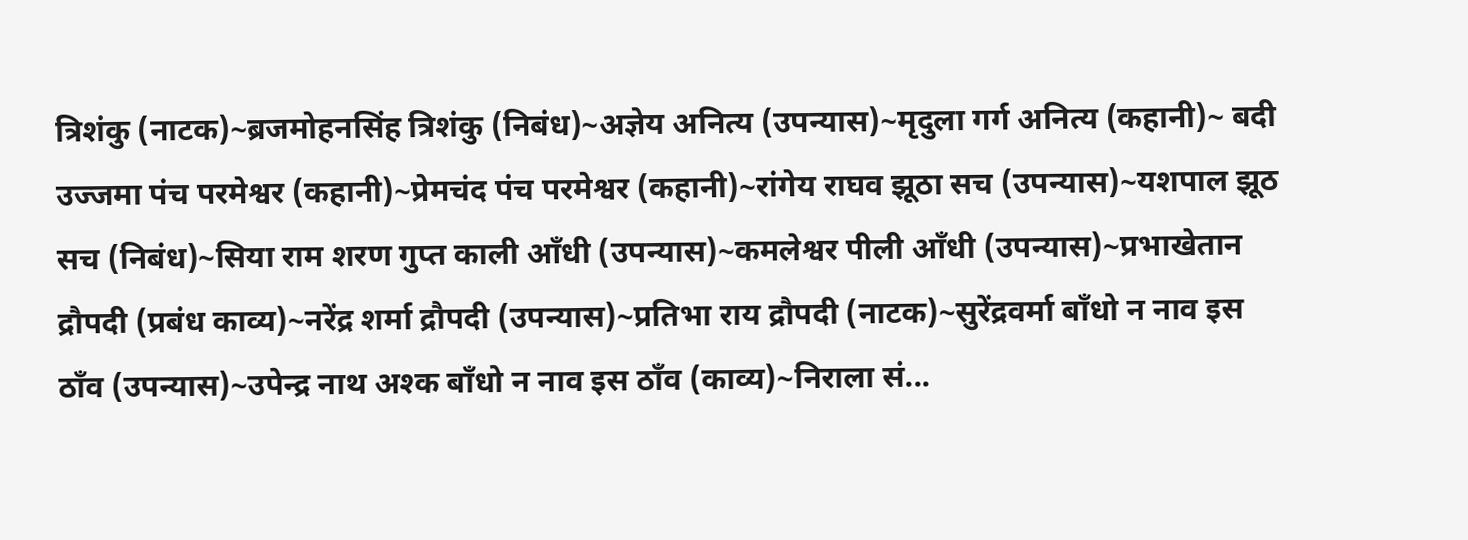त्रिशंकु (नाटक)~ब्रजमोहनसिंह त्रिशंकु (निबंध)~अज्ञेय अनित्य (उपन्यास)~मृदुला गर्ग अनित्य (कहानी)~ बदी उज्जमा पंच परमेश्वर (कहानी)~प्रेमचंद पंच परमेश्वर (कहानी)~रांगेय राघव झूठा सच (उपन्यास)~यशपाल झूठ सच (निबंध)~सिया राम शरण गुप्त काली आँधी (उपन्यास)~कमलेश्वर पीली आँधी (उपन्यास)~प्रभाखेतान द्रौपदी (प्रबंध काव्य)~नरेंद्र शर्मा द्रौपदी (उपन्यास)~प्रतिभा राय द्रौपदी (नाटक)~सुरेंद्रवर्मा बाँधो न नाव इस ठाँव (उपन्यास)~उपेन्द्र नाथ अश्क बाँधो न नाव इस ठाँव (काव्य)~निराला सं...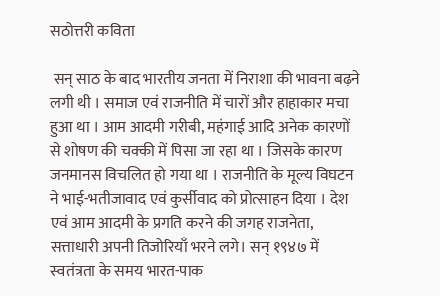सठोत्तरी कविता

 सन् साठ के बाद भारतीय जनता में निराशा की भावना बढ़ने लगी थी । समाज एवं राजनीति में चारों और हाहाकार मचा हुआ था । आम आदमी गरीबी, महंगाई आदि अनेक कारणों से शोषण की चक्की में पिसा जा रहा था । जिसके कारण जनमानस विचलित हो गया था । राजनीति के मूल्य विघटन ने भाई-भतीजावाद एवं कुर्सीवाद को प्रोत्साहन दिया । देश एवं आम आदमी के प्रगति करने की जगह राजनेता, सत्ताधारी अपनी तिजोरियाँ भरने लगे। सन् १९४७ में स्वतंत्रता के समय भारत-पाक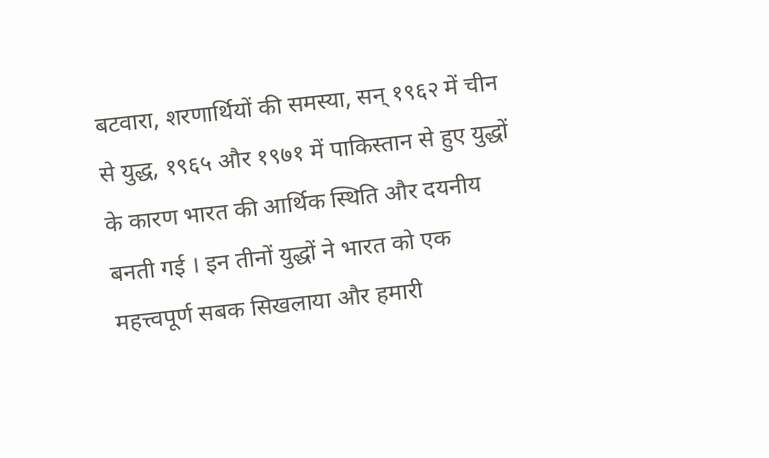बटवारा, शरणार्थियों की समस्या, सन् १९६२ में चीन से युद्ध, १९६५ और १९७१ में पाकिस्तान से हुए युद्धों के कारण भारत की आर्थिक स्थिति और दयनीय बनती गई । इन तीनों युद्धों ने भारत को एक महत्त्वपूर्ण सबक सिखलाया और हमारी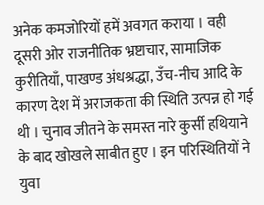अनेक कमजोरियों हमें अवगत कराया । वही दूसरी ओर राजनीतिक भ्रष्टाचार, सामाजिक कुरीतियाँ, पाखण्ड अंधश्रद्धा, उँच-नीच आदि के कारण देश में अराजकता की स्थिति उत्पन्न हो गई थी । चुनाव जीतने के समस्त नारे कुर्सी हथियाने के बाद खोखले साबीत हुए । इन परिस्थितियों ने युवा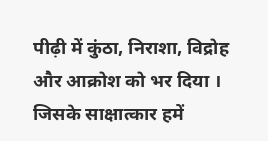पीढ़ी में कुंठा, निराशा, विद्रोह और आक्रोश को भर दिया । जिसके साक्षात्कार हमें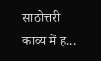साठोत्तरी काव्य में ह...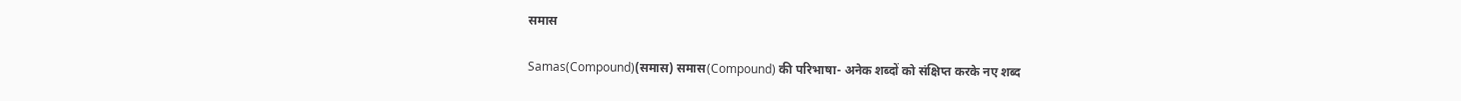समास

Samas(Compound)(समास) समास(Compound) की परिभाषा- अनेक शब्दों को संक्षिप्त करके नए शब्द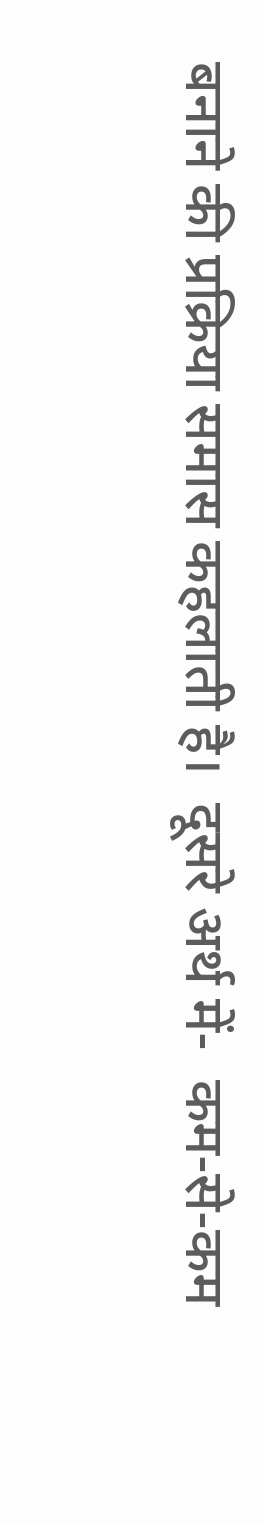बनाने की प्रक्रिया समास कहलाती है।  दूसरे अर्थ में-  कम-से-कम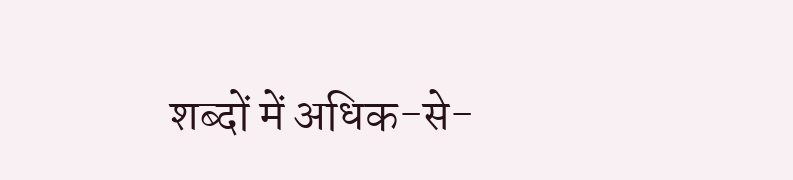शब्दों में अधिक-से-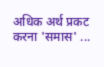अधिक अर्थ प्रकट करना 'समास' ...